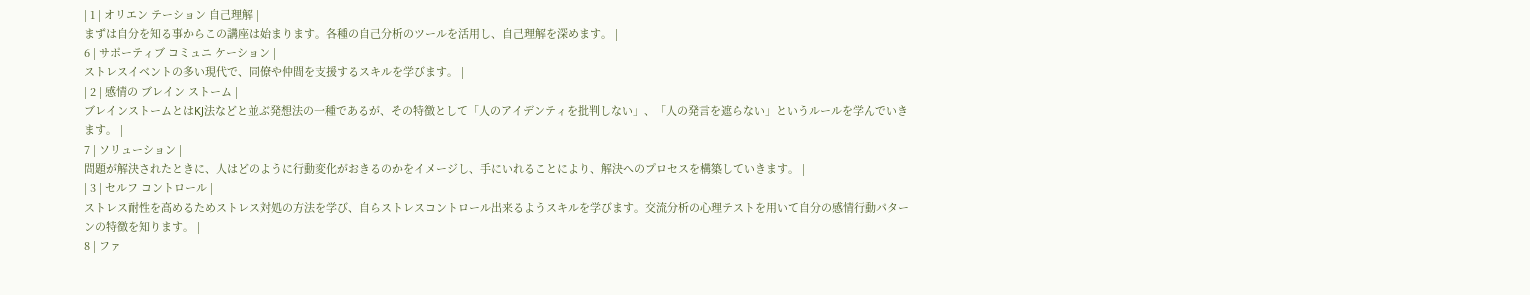| 1 | オリエン テーション 自己理解 |
まずは自分を知る事からこの講座は始まります。各種の自己分析のツールを活用し、自己理解を深めます。 |
6 | サポーティブ コミュニ ケーション |
ストレスイベントの多い現代で、同僚や仲間を支援するスキルを学びます。 |
| 2 | 感情の ブレイン ストーム |
ブレインストームとはKJ法などと並ぶ発想法の一種であるが、その特徴として「人のアイデンティを批判しない」、「人の発言を遮らない」というルールを学んでいきます。 |
7 | ソリューション |
問題が解決されたときに、人はどのように行動変化がおきるのかをイメージし、手にいれることにより、解決へのプロセスを構築していきます。 |
| 3 | セルフ コントロール |
ストレス耐性を高めるためストレス対処の方法を学び、自らストレスコントロール出来るようスキルを学びます。交流分析の心理テストを用いて自分の感情行動パターンの特徴を知ります。 |
8 | ファ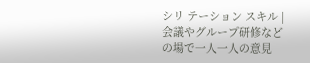シリ テーション スキル |
会議やグループ研修などの場で一人一人の意見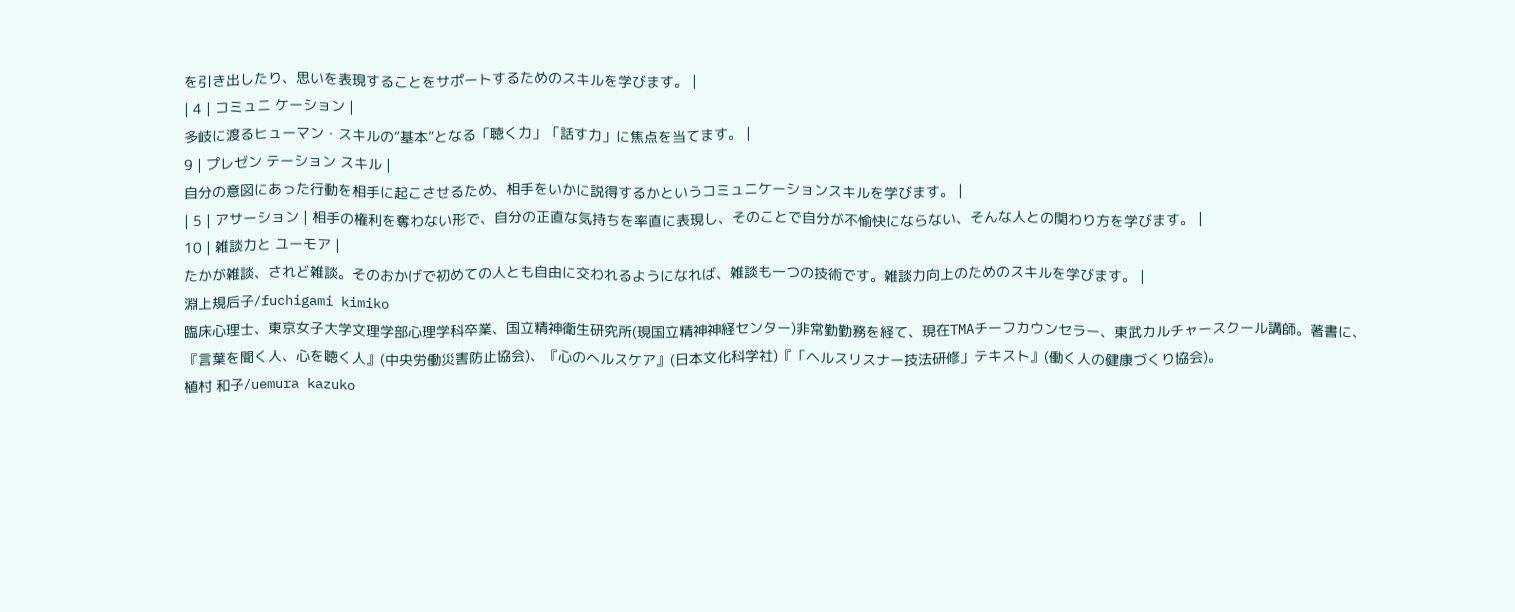を引き出したり、思いを表現することをサポートするためのスキルを学びます。 |
| 4 | コミュニ ケーション |
多岐に渡るヒューマン・スキルの“基本”となる「聴く力」「話す力」に焦点を当てます。 |
9 | プレゼン テーション スキル |
自分の意図にあった行動を相手に起こさせるため、相手をいかに説得するかというコミュニケーションスキルを学びます。 |
| 5 | アサーション | 相手の権利を奪わない形で、自分の正直な気持ちを率直に表現し、そのことで自分が不愉快にならない、そんな人との関わり方を学びます。 |
10 | 雑談力と ユーモア |
たかが雑談、されど雑談。そのおかげで初めての人とも自由に交われるようになれば、雑談も一つの技術です。雑談力向上のためのスキルを学びます。 |
淵上規后子/fuchigami kimiko
臨床心理士、東京女子大学文理学部心理学科卒業、国立精神衛生研究所(現国立精神神経センター)非常勤勤務を経て、現在TMAチーフカウンセラー、東武カルチャースクール講師。著書に、『言葉を聞く人、心を聴く人』(中央労働災害防止協会)、『心のへルスケア』(日本文化科学社)『「ヘルスリスナー技法研修」テキスト』(働く人の健康づくり協会)。
植村 和子/uemura kazuko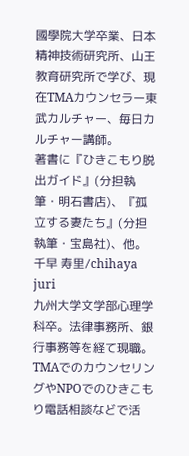國學院大学卒業、日本精神技術研究所、山王教育研究所で学び、現在TMAカウンセラー東武カルチャー、毎日カルチャー講師。
著書に『ひきこもり脱出ガイド』(分担執筆・明石書店)、『孤立する妻たち』(分担執筆・宝島社)、他。
千早 寿里/chihaya juri
九州大学文学部心理学科卒。法律事務所、銀行事務等を経て現職。TMAでのカウンセリングやNPOでのひきこもり電話相談などで活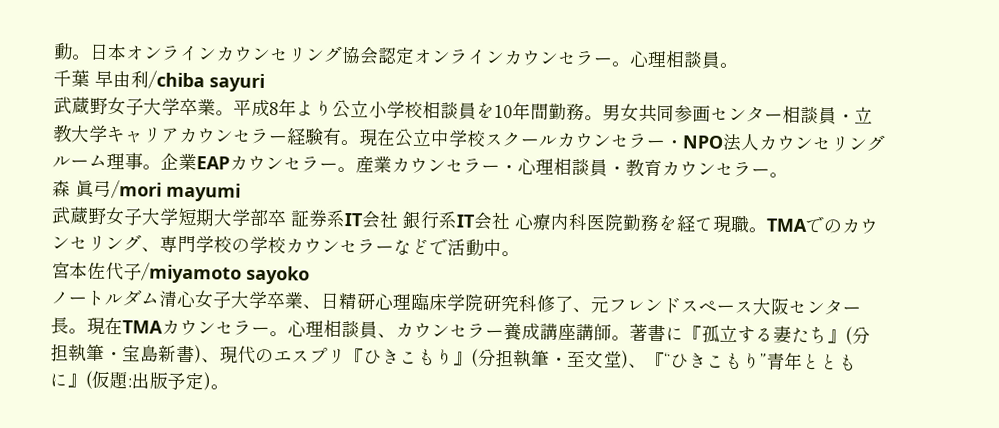動。日本オンラインカウンセリング協会認定オンラインカウンセラー。心理相談員。
千葉 早由利/chiba sayuri
武蔵野女子大学卒業。平成8年より公立小学校相談員を10年間勤務。男女共同参画センター相談員・立教大学キャリアカウンセラー経験有。現在公立中学校スクールカウンセラー・NPO法人カウンセリングルーム理事。企業EAPカウンセラー。産業カウンセラー・心理相談員・教育カウンセラー。
森 眞弓/mori mayumi
武蔵野女子大学短期大学部卒 証券系IT会社 銀行系IT会社 心療内科医院勤務を経て現職。TMAでのカウンセリング、専門学校の学校カウンセラーなどで活動中。
宮本佐代子/miyamoto sayoko
ノートルダム清心女子大学卒業、日精研心理臨床学院研究科修了、元フレンドスペース大阪センター長。現在TMAカウンセラー。心理相談員、カウンセラー養成講座講師。著書に『孤立する妻たち』(分担執筆・宝島新書)、現代のエスプリ『ひきこもり』(分担執筆・至文堂)、『“ひきこもり”青年とともに』(仮題:出版予定)。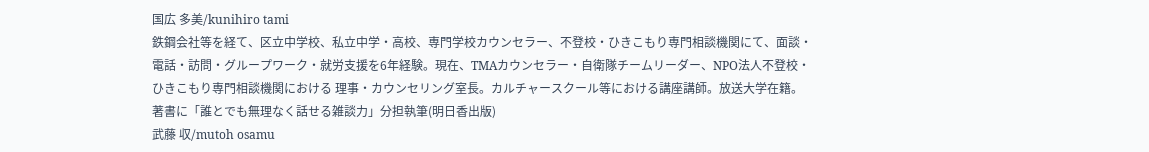国広 多美/kunihiro tami
鉄鋼会社等を経て、区立中学校、私立中学・高校、専門学校カウンセラー、不登校・ひきこもり専門相談機関にて、面談・電話・訪問・グループワーク・就労支援を6年経験。現在、TMAカウンセラー・自衛隊チームリーダー、NPO法人不登校・ひきこもり専門相談機関における 理事・カウンセリング室長。カルチャースクール等における講座講師。放送大学在籍。 著書に「誰とでも無理なく話せる雑談力」分担執筆(明日香出版)
武藤 収/mutoh osamu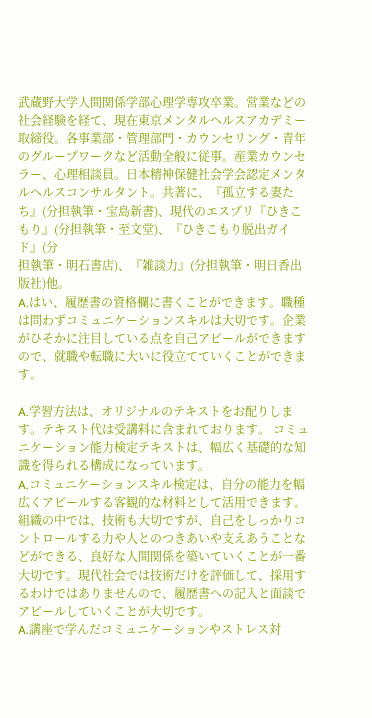武蔵野大学人間関係学部心理学専攻卒業。営業などの社会経験を経て、現在東京メンタルヘルスアカデミー取締役。各事業部・管理部門・カウンセリング・青年のグループワークなど活動全般に従事。産業カウンセラー、心理相談員。日本精神保健社会学会認定メンタルヘルスコンサルタント。共著に、『孤立する妻たち』(分担執筆・宝島新書)、現代のエスプリ『ひきこもり』(分担執筆・至文堂)、『ひきこもり脱出ガイド』(分
担執筆・明石書店)、『雑談力』(分担執筆・明日香出版社)他。
A.はい、履歴書の資格欄に書くことができます。職種は問わずコミュニケーションスキルは大切です。企業がひそかに注目している点を自己アピールができますので、就職や転職に大いに役立てていくことができます。

A.学習方法は、オリジナルのテキストをお配りします。テキスト代は受講料に含まれております。 コミュニケーション能力検定テキストは、幅広く基礎的な知識を得られる構成になっています。
A.コミュニケーションスキル検定は、自分の能力を幅広くアピールする客観的な材料として活用できます。組織の中では、技術も大切ですが、自己をしっかりコントロールする力や人とのつきあいや支えあうことなどができる、良好な人間関係を築いていくことが一番大切です。現代社会では技術だけを評価して、採用するわけではありませんので、履歴書への記入と面談でアピールしていくことが大切です。
A.講座で学んだコミュニケーションやストレス対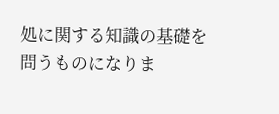処に関する知識の基礎を問うものになりま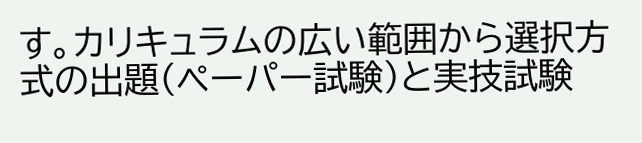す。カリキュラムの広い範囲から選択方式の出題(ペーパー試験)と実技試験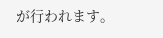が行われます。